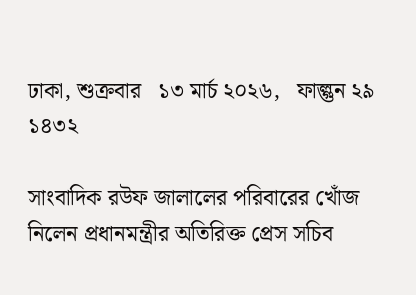ঢাকা, শুক্রবার   ১৩ মার্চ ২০২৬,   ফাল্গুন ২৯ ১৪৩২

সাংবাদিক রউফ জালালের পরিবারের খোঁজ নিলেন প্রধানমন্ত্রীর অতিরিক্ত প্রেস সচিব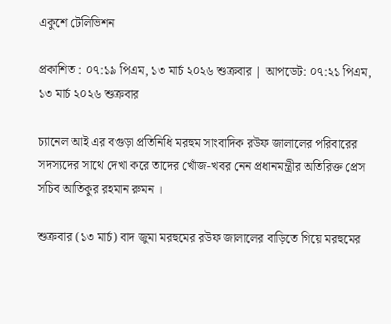একুশে টেলিভিশন

প্রকাশিত : ০৭:১৯ পিএম, ১৩ মার্চ ২০২৬ শুক্রবার | আপডেট: ০৭:২১ পিএম, ১৩ মার্চ ২০২৬ শুক্রবার

চ‍্যানেল আই এর বগুড়া প্রতিনিধি মরহুম সাংবাদিক রউফ জালালের পরিবারের সদস্যদের সাথে দেখা করে তাদের খোঁজ-খবর নেন প্রধানমন্ত্রীর অতিরিক্ত প্রেস সচিব আতিকুর রহমান রুমন ।

শুক্রবার (১৩ মার্চ) বাদ জুমা মরহুমের রউফ জালালের বাড়িতে গিয়ে মরহুমের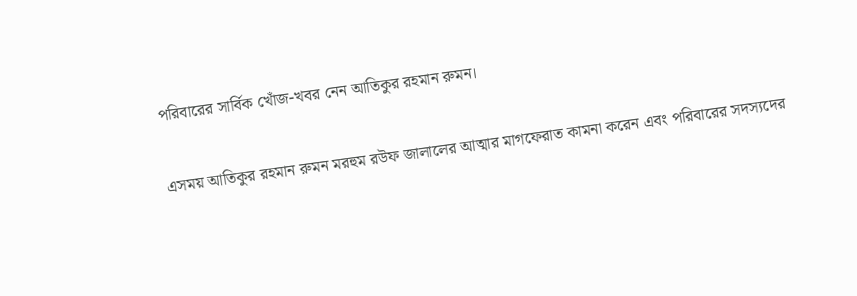পরিবারের সার্বিক খোঁজ-খবর নেন আতিকুর রহমান রুমন।

এসময় আতিকুর রহমান রুমন মরহুম রউফ জালালের আত্মার মাগফেরাত কামনা করেন এবং পরিবারের সদস্যদের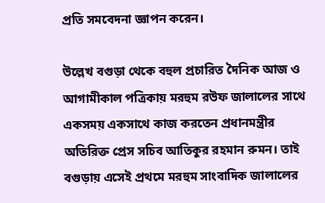প্রতি সমবেদনা জ্ঞাপন করেন।

উল্লেখ বগুড়া থেকে বহুল প্রচারিত দৈনিক আজ ও আগামীকাল পত্রিকায় মরহুম রউফ জালালের সাথে একসময় একসাথে কাজ করতেন প্রধানমন্ত্রীর অতিরিক্ত প্রেস সচিব আতিকুর রহমান রুমন। তাই বগুড়ায় এসেই প্রথমে মরহুম সাংবাদিক জালালের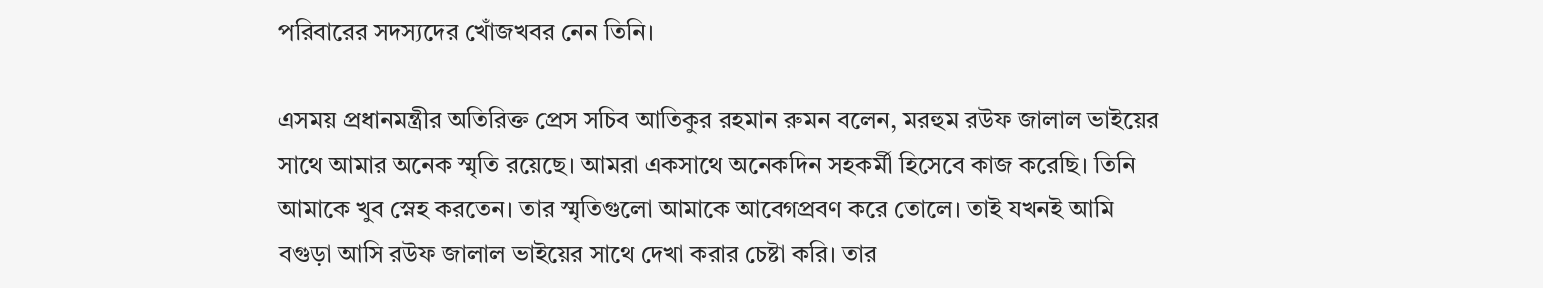পরিবারের সদস্যদের খোঁজখবর নেন তিনি।

এসময় প্রধানমন্ত্রীর অতিরিক্ত প্রেস সচিব আতিকুর রহমান রুমন বলেন, মরহুম রউফ জালাল ভাইয়ের সাথে আমার অনেক স্মৃতি রয়েছে। আমরা একসাথে অনেকদিন সহকর্মী হিসেবে কাজ করেছি। তিনি আমাকে খুব স্নেহ করতেন। তার স্মৃতিগুলো আমাকে আবেগপ্রবণ করে তোলে। তাই যখনই আমি বগুড়া আসি রউফ জালাল ভাইয়ের সাথে দেখা করার চেষ্টা করি। তার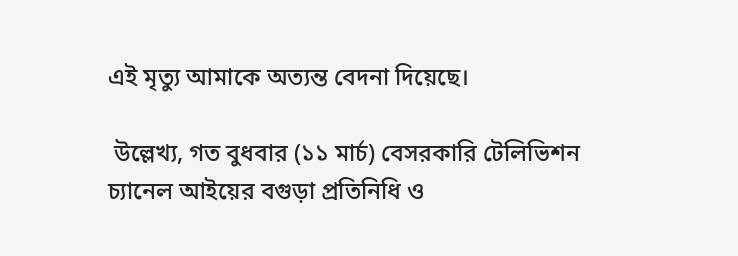এই মৃত্যু আমাকে অত্যন্ত বেদনা দিয়েছে।

 উল্লেখ্য, গত বুধবার (১১ মার্চ) বেসরকারি টেলিভিশন চ্যানেল আইয়ের বগুড়া প্রতিনিধি ও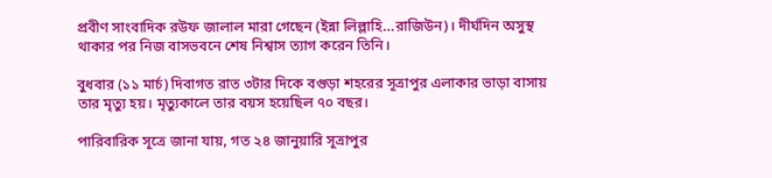প্রবীণ সাংবাদিক রউফ জালাল মারা গেছেন (ইন্না লিল্লাহি...রাজিউন)। দীর্ঘদিন অসুস্থ থাকার পর নিজ বাসভবনে শেষ নিশ্বাস ত্যাগ করেন তিনি।

বুধবার (১১ মার্চ) দিবাগত রাত ৩টার দিকে বগুড়া শহরের সূত্রাপুর এলাকার ভাড়া বাসায় তার মৃত্যু হয়। মৃত্যুকালে তার বয়স হয়েছিল ৭০ বছর।

পারিবারিক সূত্রে জানা যায়, গত ২৪ জানুয়ারি সূত্রাপুর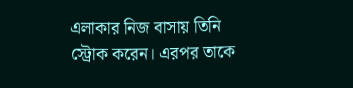এলাকার নিজ বাসায় তিনি স্ট্রোক করেন। এরপর তাকে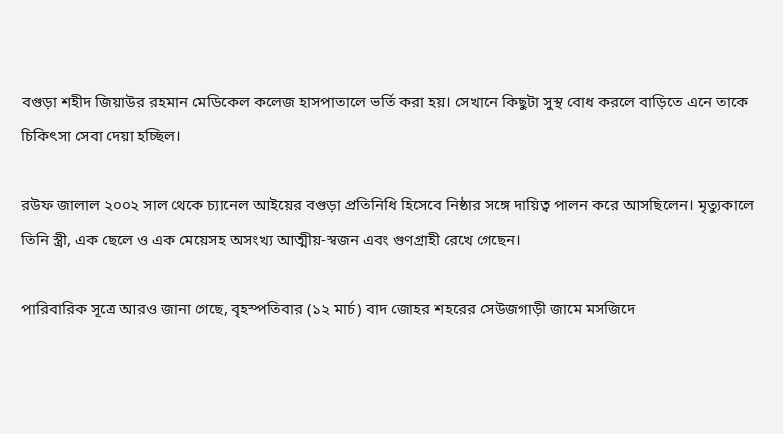বগুড়া শহীদ জিয়াউর রহমান মেডিকেল কলেজ হাসপাতালে ভর্তি করা হয়। সেখানে কিছুটা সুস্থ বোধ করলে বাড়িতে এনে তাকে চিকিৎসা সেবা দেয়া হচ্ছিল।

রউফ জালাল ২০০২ সাল থেকে চ্যানেল আইয়ের বগুড়া প্রতিনিধি হিসেবে নিষ্ঠার সঙ্গে দায়িত্ব পালন করে আসছিলেন। মৃত্যুকালে তিনি স্ত্রী, এক ছেলে ও এক মেয়েসহ অসংখ্য আত্মীয়-স্বজন এবং গুণগ্রাহী রেখে গেছেন।

পারিবারিক সূত্রে আরও জানা গেছে, বৃহস্পতিবার (১২ মার্চ) বাদ জোহর শহরের সেউজগাড়ী জামে মসজিদে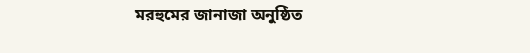মরহুমের জানাজা অনুষ্ঠিত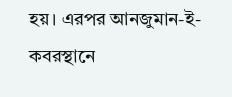হয়। এরপর আনজুমান-ই-কবরস্থানে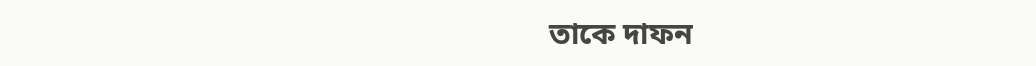তাকে দাফন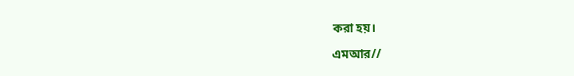করা হয়।

এমআর//